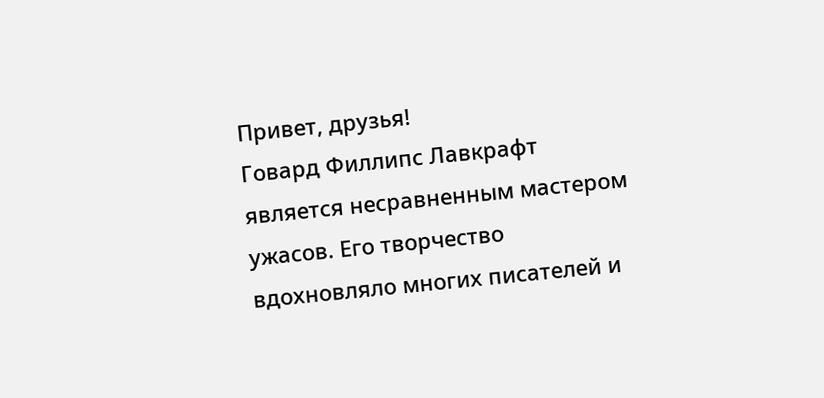Привет, друзья!
Говард Филлипс Лавкрафт является несравненным мастером ужасов. Его творчество вдохновляло многих писателей и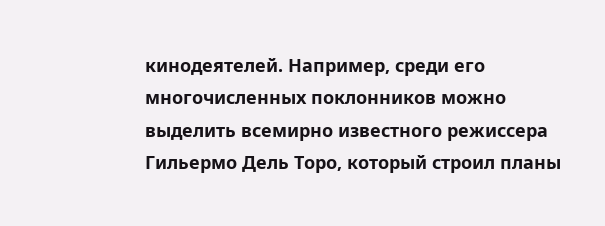кинодеятелей. Например, среди его многочисленных поклонников можно выделить всемирно известного режиссера Гильермо Дель Торо, который строил планы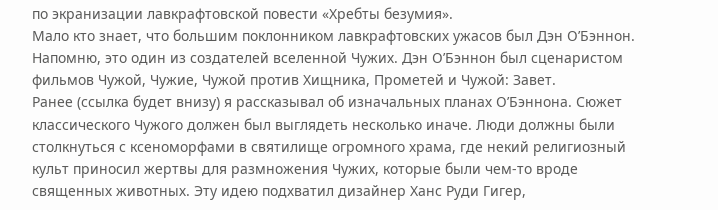по экранизации лавкрафтовской повести «Хребты безумия».
Мало кто знает, что большим поклонником лавкрафтовских ужасов был Дэн О’Бэннон. Напомню, это один из создателей вселенной Чужих. Дэн О’Бэннон был сценаристом фильмов Чужой, Чужие, Чужой против Хищника, Прометей и Чужой: Завет.
Ранее (ссылка будет внизу) я рассказывал об изначальных планах О’Бэннона. Сюжет классического Чужого должен был выглядеть несколько иначе. Люди должны были столкнуться с ксеноморфами в святилище огромного храма, где некий религиозный культ приносил жертвы для размножения Чужих, которые были чем-то вроде священных животных. Эту идею подхватил дизайнер Ханс Руди Гигер,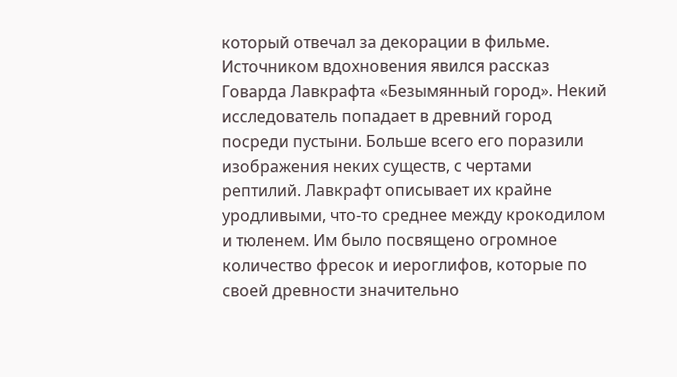который отвечал за декорации в фильме.
Источником вдохновения явился рассказ Говарда Лавкрафта «Безымянный город». Некий исследователь попадает в древний город посреди пустыни. Больше всего его поразили изображения неких существ, с чертами рептилий. Лавкрафт описывает их крайне уродливыми, что-то среднее между крокодилом и тюленем. Им было посвящено огромное количество фресок и иероглифов, которые по своей древности значительно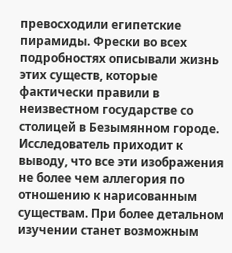превосходили египетские пирамиды. Фрески во всех подробностях описывали жизнь этих существ, которые фактически правили в неизвестном государстве со столицей в Безымянном городе.
Исследователь приходит к выводу, что все эти изображения не более чем аллегория по отношению к нарисованным существам. При более детальном изучении станет возможным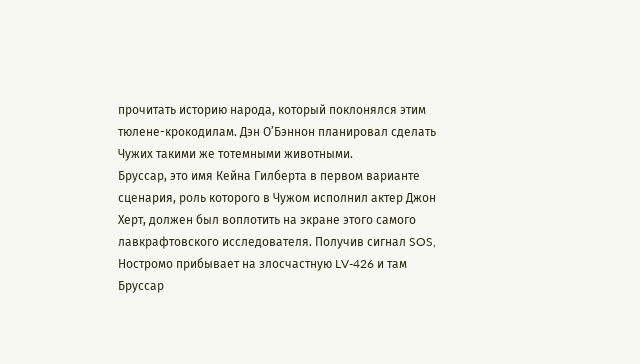прочитать историю народа, который поклонялся этим тюлене-крокодилам. Дэн О’Бэннон планировал сделать Чужих такими же тотемными животными.
Бруссар, это имя Кейна Гилберта в первом варианте сценария, роль которого в Чужом исполнил актер Джон Херт, должен был воплотить на экране этого самого лавкрафтовского исследователя. Получив сигнал SOS, Ностромо прибывает на злосчастную LV-426 и там Бруссар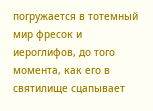погружается в тотемный мир фресок и иероглифов, до того момента, как его в святилище сцапывает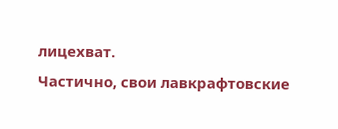лицехват.
Частично, свои лавкрафтовские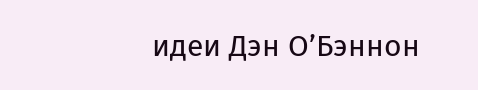идеи Дэн О’Бэннон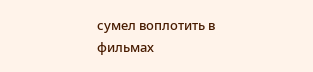сумел воплотить в фильмах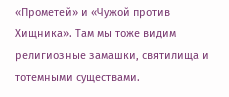«Прометей» и «Чужой против Хищника». Там мы тоже видим религиозные замашки, святилища и тотемными существами.